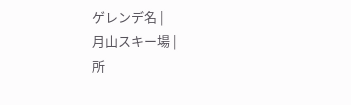ゲレンデ名 |
月山スキー場 |
所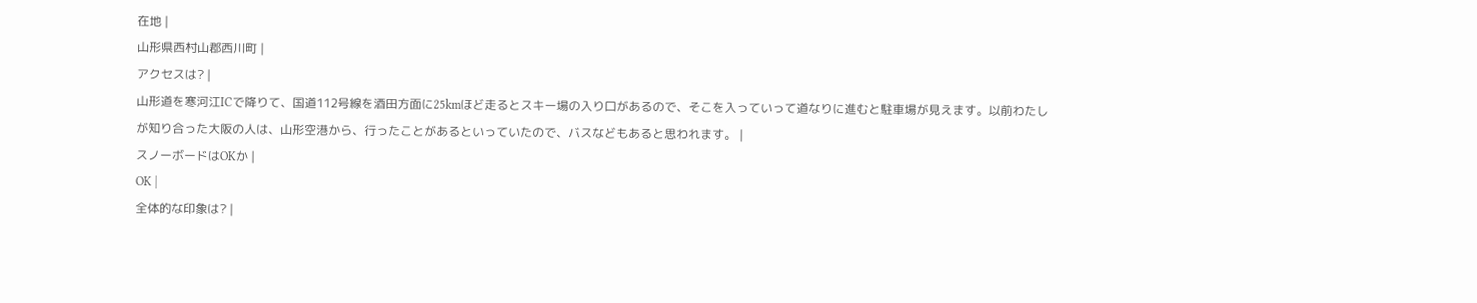在地 |
山形県西村山郡西川町 |
アクセスは? |
山形道を寒河江ICで降りて、国道112号線を酒田方面に25kmほど走るとスキー場の入り口があるので、そこを入っていって道なりに進むと駐車場が見えます。以前わたしが知り合った大阪の人は、山形空港から、行ったことがあるといっていたので、バスなどもあると思われます。 |
スノーボードはOKか |
OK |
全体的な印象は? |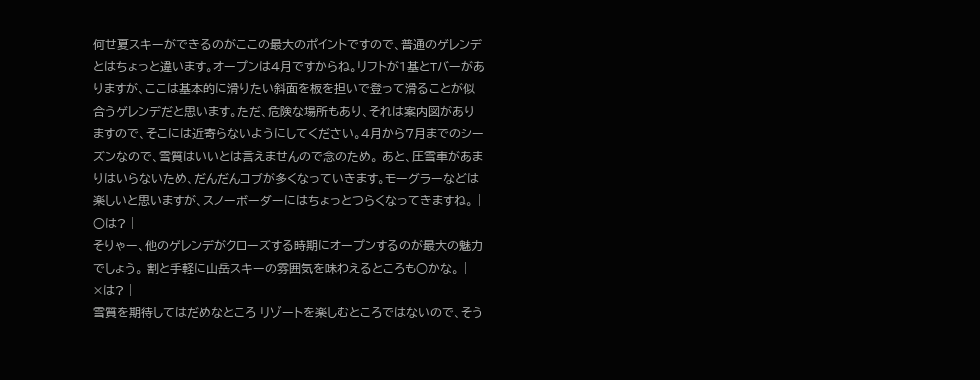何せ夏スキーができるのがここの最大のポイントですので、普通のゲレンデとはちょっと違います。オープンは4月ですからね。リフトが1基とTバーがありますが、ここは基本的に滑りたい斜面を板を担いで登って滑ることが似合うゲレンデだと思います。ただ、危険な場所もあり、それは案内図がありますので、そこには近寄らないようにしてください。4月から7月までのシーズンなので、雪質はいいとは言えませんので念のため。 あと、圧雪車があまりはいらないため、だんだんコブが多くなっていきます。モーグラーなどは楽しいと思いますが、スノーボーダーにはちょっとつらくなってきますね。 |
○は? |
そりゃー、他のゲレンデがクローズする時期にオープンするのが最大の魅力でしょう。 割と手軽に山岳スキーの雰囲気を味わえるところも○かな。 |
×は? |
雪質を期待してはだめなところ リゾートを楽しむところではないので、そう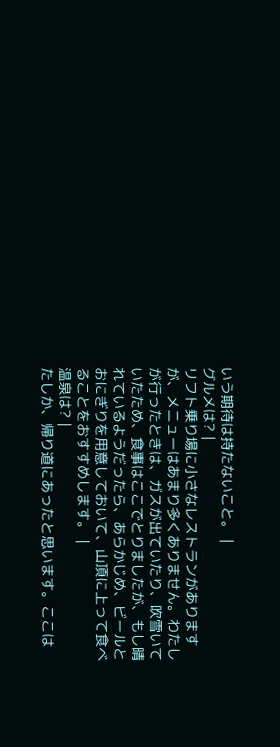いう期待は持たないこと。 |
グルメは? |
リフト乗り場に小さなレストランがありますが、メニューはあまり多くありません。わたしが行ったときは、ガスが出ていたり、吹雪いていたため、食事はここでとりましたが、もし晴れているようだったら、あらかじめ、ビールとおにぎりを用意しておいて、山頂に上って食べることをおすすめします。 |
温泉は? |
たしか、帰り道にあったと思います。ここは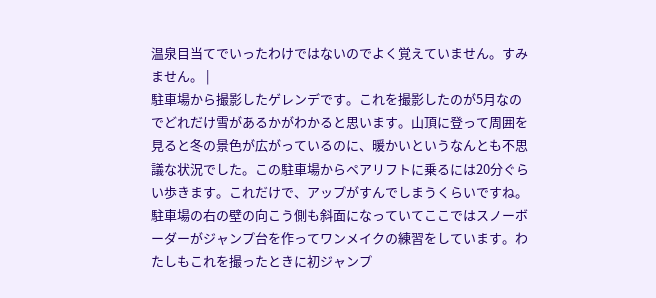温泉目当てでいったわけではないのでよく覚えていません。すみません。 |
駐車場から撮影したゲレンデです。これを撮影したのが5月なのでどれだけ雪があるかがわかると思います。山頂に登って周囲を見ると冬の景色が広がっているのに、暖かいというなんとも不思議な状況でした。この駐車場からペアリフトに乗るには20分ぐらい歩きます。これだけで、アップがすんでしまうくらいですね。駐車場の右の壁の向こう側も斜面になっていてここではスノーボーダーがジャンプ台を作ってワンメイクの練習をしています。わたしもこれを撮ったときに初ジャンプ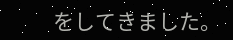をしてきました。